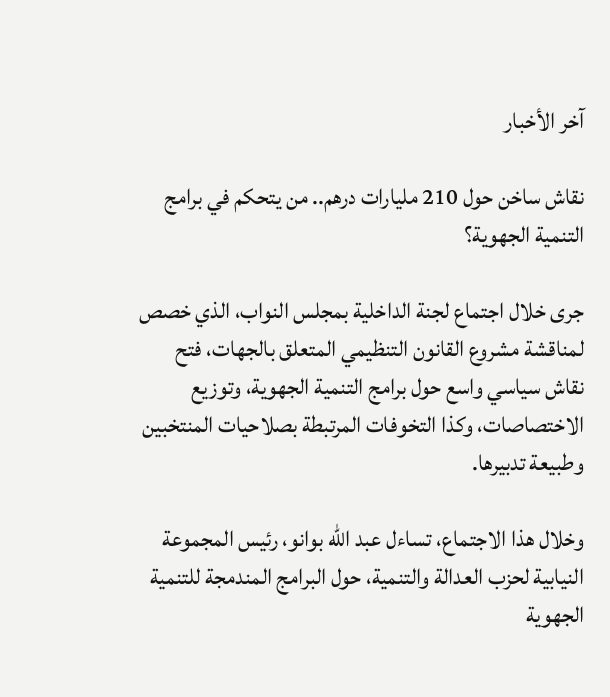آخر الأخبار

نقاش ساخن حول 210 مليارات درهم.. من يتحكم في برامج التنمية الجهوية؟

جرى خلال اجتماع لجنة الداخلية بمجلس النواب، الذي خصص لمناقشة مشروع القانون التنظيمي المتعلق بالجهات، فتح نقاش سياسي واسع حول برامج التنمية الجهوية، وتوزيع الاختصاصات، وكذا التخوفات المرتبطة بصلاحيات المنتخبين وطبيعة تدبيرها.

وخلال هذا الاجتماع، تساءل عبد الله بوانو، رئيس المجموعة النيابية لحزب العدالة والتنمية، حول البرامج المندمجة للتنمية الجهوية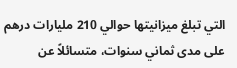التي تبلغ ميزانيتها حوالي 210 مليارات درهم على مدى ثماني سنوات، متسائلاً عن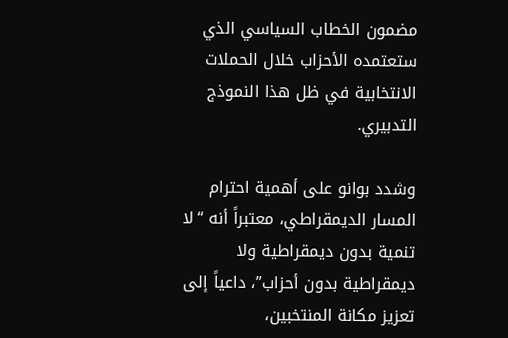مضمون الخطاب السياسي الذي ستعتمده الأحزاب خلال الحملات الانتخابية في ظل هذا النموذج التدبيري.

وشدد بوانو على أهمية احترام المسار الديمقراطي، معتبراً أنه “لا تنمية بدون ديمقراطية ولا ديمقراطية بدون أحزاب”، داعياً إلى تعزيز مكانة المنتخبين،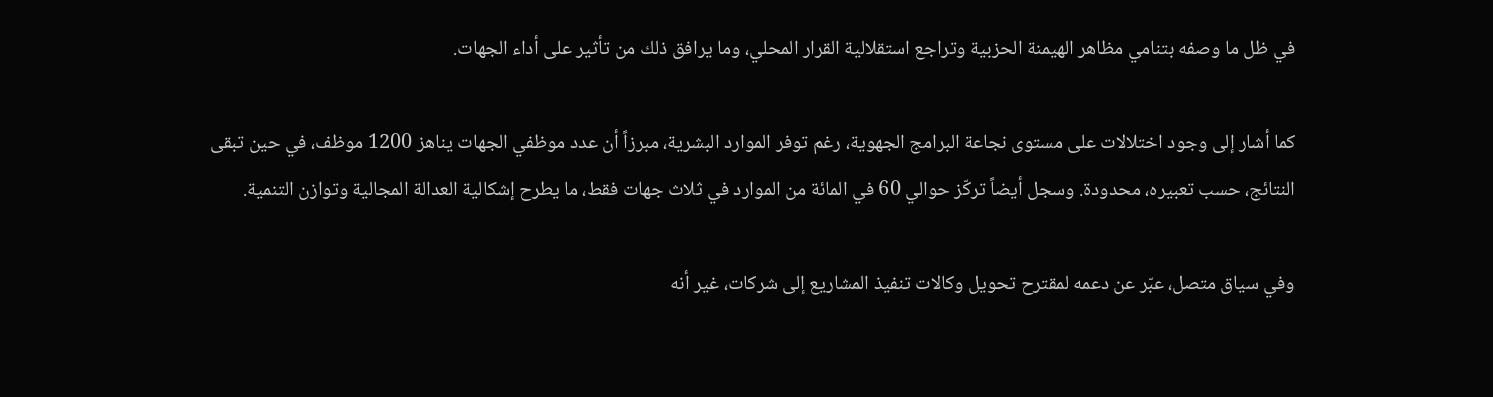في ظل ما وصفه بتنامي مظاهر الهيمنة الحزبية وتراجع استقلالية القرار المحلي، وما يرافق ذلك من تأثير على أداء الجهات.

كما أشار إلى وجود اختلالات على مستوى نجاعة البرامج الجهوية، رغم توفر الموارد البشرية، مبرزاً أن عدد موظفي الجهات يناهز 1200 موظف، في حين تبقى النتائج، حسب تعبيره، محدودة. وسجل أيضاً تركّز حوالي 60 في المائة من الموارد في ثلاث جهات فقط، ما يطرح إشكالية العدالة المجالية وتوازن التنمية.

وفي سياق متصل، عبّر عن دعمه لمقترح تحويل وكالات تنفيذ المشاريع إلى شركات، غير أنه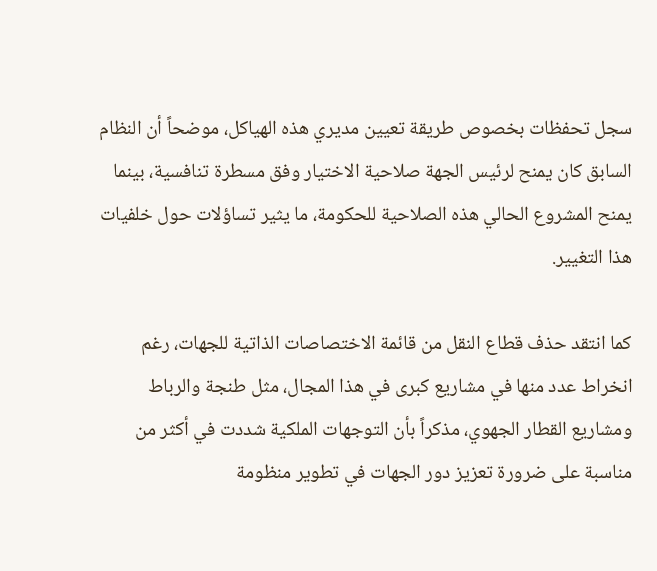سجل تحفظات بخصوص طريقة تعيين مديري هذه الهياكل، موضحاً أن النظام السابق كان يمنح لرئيس الجهة صلاحية الاختيار وفق مسطرة تنافسية، بينما يمنح المشروع الحالي هذه الصلاحية للحكومة، ما يثير تساؤلات حول خلفيات هذا التغيير.

كما انتقد حذف قطاع النقل من قائمة الاختصاصات الذاتية للجهات، رغم انخراط عدد منها في مشاريع كبرى في هذا المجال، مثل طنجة والرباط ومشاريع القطار الجهوي، مذكراً بأن التوجهات الملكية شددت في أكثر من مناسبة على ضرورة تعزيز دور الجهات في تطوير منظومة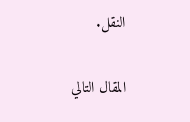النقل.

المقال التالي